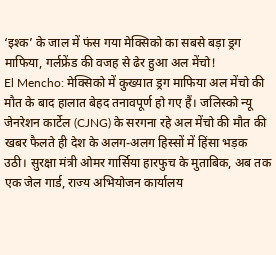‘इश्क’ के जाल में फंस गया मेक्सिको का सबसे बड़ा ड्रग माफिया, गर्लफ्रेंड की वजह से ढेर हुआ अल मेंचो!
El Mencho: मेक्सिको में कुख्यात ड्रग माफिया अल मेंचो की मौत के बाद हालात बेहद तनावपूर्ण हो गए हैं। जलिस्को न्यू जेनरेशन कार्टेल (CJNG) के सरगना रहे अल मेंचो की मौत की खबर फैलते ही देश के अलग-अलग हिस्सों में हिंसा भड़क उठी। सुरक्षा मंत्री ओमर गार्सिया हारफुच के मुताबिक, अब तक एक जेल गार्ड, राज्य अभियोजन कार्यालय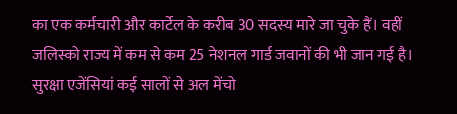का एक कर्मचारी और कार्टेल के करीब 30 सदस्य मारे जा चुके हैं। वहीं जलिस्को राज्य में कम से कम 25 नेशनल गार्ड जवानों की भी जान गई है।
सुरक्षा एजेंसियां कई सालों से अल मेंचो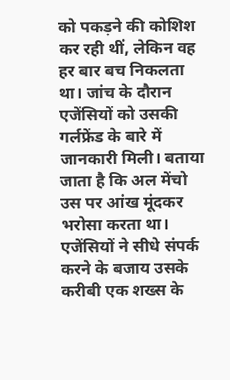को पकड़ने की कोशिश कर रही थीं, लेकिन वह हर बार बच निकलता था। जांच के दौरान एजेंसियों को उसकी गर्लफ्रेंड के बारे में जानकारी मिली। बताया जाता है कि अल मेंचो उस पर आंख मूंदकर भरोसा करता था। एजेंसियों ने सीधे संपर्क करने के बजाय उसके करीबी एक शख्स के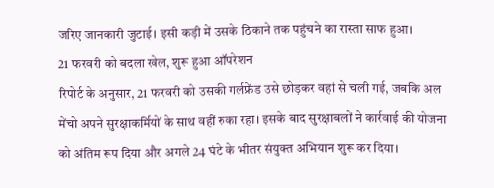जरिए जानकारी जुटाई। इसी कड़ी में उसके ठिकाने तक पहुंचने का रास्ता साफ हुआ।
21 फरवरी को बदला खेल, शुरू हुआ ऑपरेशन
रिपोर्ट के अनुसार, 21 फरवरी को उसकी गर्लफ्रेंड उसे छोड़कर वहां से चली गई, जबकि अल मेंचो अपने सुरक्षाकर्मियों के साथ वहीं रुका रहा। इसके बाद सुरक्षाबलों ने कार्रवाई की योजना को अंतिम रूप दिया और अगले 24 घंटे के भीतर संयुक्त अभियान शुरू कर दिया।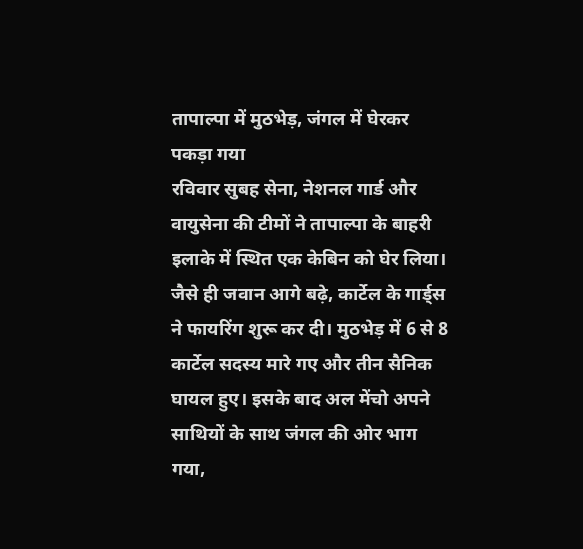तापाल्पा में मुठभेड़, जंगल में घेरकर पकड़ा गया
रविवार सुबह सेना, नेशनल गार्ड और वायुसेना की टीमों ने तापाल्पा के बाहरी इलाके में स्थित एक केबिन को घेर लिया। जैसे ही जवान आगे बढ़े, कार्टेल के गार्ड्स ने फायरिंग शुरू कर दी। मुठभेड़ में 6 से 8 कार्टेल सदस्य मारे गए और तीन सैनिक घायल हुए। इसके बाद अल मेंचो अपने साथियों के साथ जंगल की ओर भाग गया,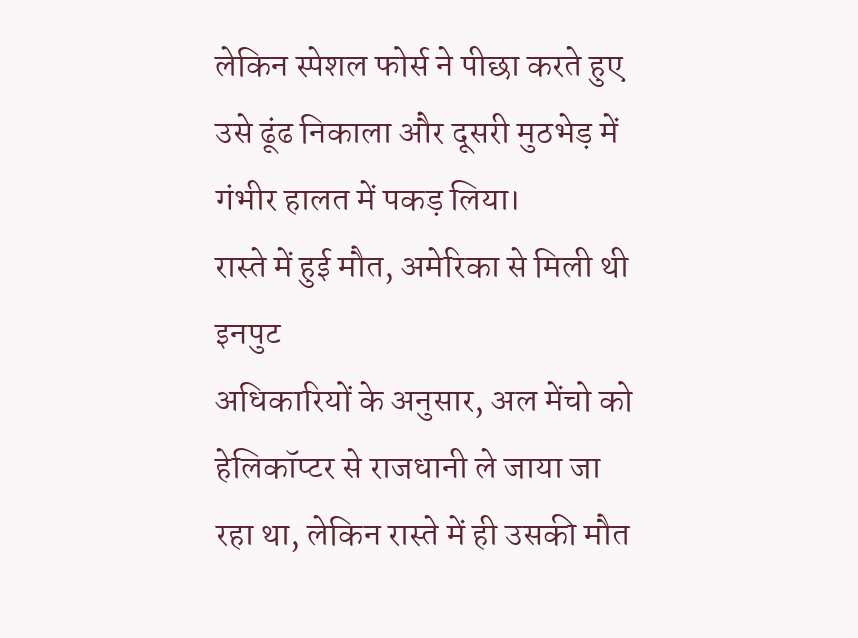लेकिन स्पेशल फोर्स ने पीछा करते हुए उसे ढूंढ निकाला और दूसरी मुठभेड़ में गंभीर हालत में पकड़ लिया।
रास्ते में हुई मौत, अमेरिका से मिली थी इनपुट
अधिकारियों के अनुसार, अल मेंचो को हेलिकॉप्टर से राजधानी ले जाया जा रहा था, लेकिन रास्ते में ही उसकी मौत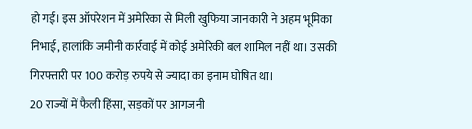हो गई। इस ऑपरेशन में अमेरिका से मिली खुफिया जानकारी ने अहम भूमिका निभाई, हालांकि जमीनी कार्रवाई में कोई अमेरिकी बल शामिल नहीं था। उसकी गिरफ्तारी पर 100 करोड़ रुपये से ज्यादा का इनाम घोषित था।
20 राज्यों में फैली हिंसा, सड़कों पर आगजनी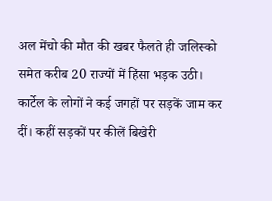अल मेंचो की मौत की खबर फैलते ही जलिस्को समेत करीब 20 राज्यों में हिंसा भड़क उठी। कार्टेल के लोगों ने कई जगहों पर सड़कें जाम कर दीं। कहीं सड़कों पर कीलें बिखेरी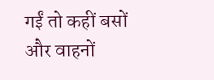गईं तो कहीं बसों और वाहनों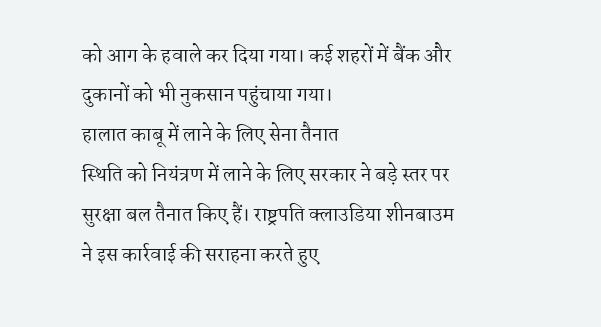को आग के हवाले कर दिया गया। कई शहरों में बैंक और दुकानों को भी नुकसान पहुंचाया गया।
हालात काबू में लाने के लिए सेना तैनात
स्थिति को नियंत्रण में लाने के लिए सरकार ने बड़े स्तर पर सुरक्षा बल तैनात किए हैं। राष्ट्रपति क्लाउडिया शीनबाउम ने इस कार्रवाई की सराहना करते हुए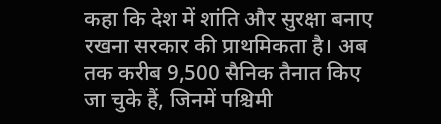कहा कि देश में शांति और सुरक्षा बनाए रखना सरकार की प्राथमिकता है। अब तक करीब 9,500 सैनिक तैनात किए जा चुके हैं, जिनमें पश्चिमी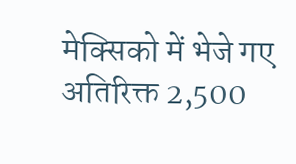मेक्सिको में भेजे गए अतिरिक्त 2,500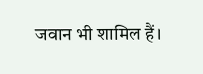जवान भी शामिल हैं।